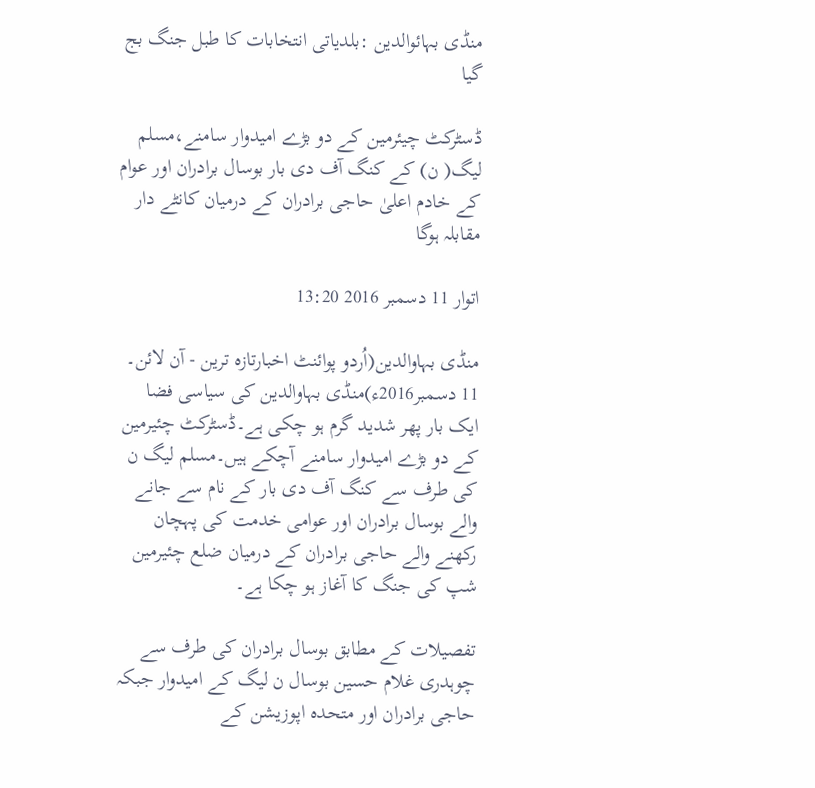منڈی بہائوالدین :بلدیاتی انتخابات کا طبل جنگ بج گیا

ڈسٹرکٹ چیئرمین کے دو بڑے امیدوار سامنے،مسلم لیگ( ن) کے کنگ آف دی بار بوسال برادران اور عوام کے خادم اعلیٰ حاجی برادران کے درمیان کانٹے دار مقابلہ ہوگا

اتوار 11 دسمبر 2016 13:20

منڈی بہاوالدین(اُردو پوائنٹ اخبارتازہ ترین - آن لائن۔ 11 دسمبر2016ء)منڈی بہاوالدین کی سیاسی فضا ایک بار پھر شدید گرم ہو چکی ہے۔ڈسٹرکٹ چئیرمین کے دو بڑے امیدوار سامنے آچکے ہیں۔مسلم لیگ ن کی طرف سے کنگ آف دی بار کے نام سے جانے والے بوسال برادران اور عوامی خدمت کی پہچان رکھنے والے حاجی برادران کے درمیان ضلع چئیرمین شپ کی جنگ کا آغاز ہو چکا ہے۔

تفصیلات کے مطابق بوسال برادران کی طرف سے چوہدری غلام حسین بوسال ن لیگ کے امیدوار جبکہ حاجی برادران اور متحدہ اپوزیشن کے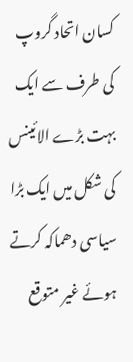کسان اتحاد گروپ کی طرف سے ایک بہت بڑے الائینس کی شکل میں ایک بڑا سیاسی دھماکہ کرتے ہوئے غیر متوقع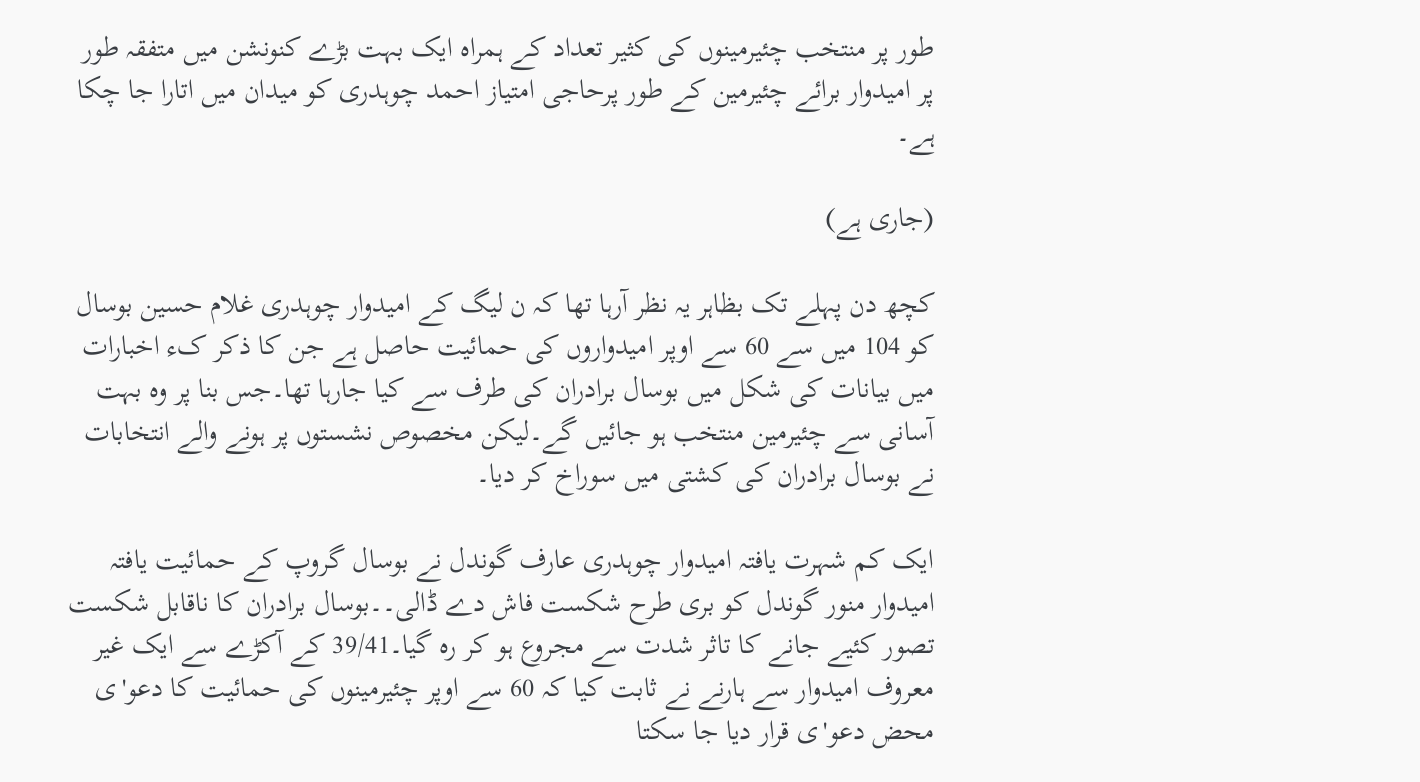طور پر منتخب چئیرمینوں کی کثیر تعداد کے ہمراہ ایک بہت بڑے کنونشن میں متفقہ طور پر امیدوار برائے چئیرمین کے طور پرحاجی امتیاز احمد چوہدری کو میدان میں اتارا جا چکا ہے۔

(جاری ہے)

کچھ دن پہلے تک بظاہر یہ نظر آرہا تھا کہ ن لیگ کے امیدوار چوہدری غلام حسین بوسال کو 104 میں سے 60 سے اوپر امیدواروں کی حمائیت حاصل ہے جن کا ذکر کء اخبارات میں بیانات کی شکل میں بوسال برادران کی طرف سے کیا جارہا تھا۔جس بنا پر وہ بہت آسانی سے چئیرمین منتخب ہو جائیں گے۔لیکن مخصوص نشستوں پر ہونے والے انتخابات نے بوسال برادران کی کشتی میں سوراخ کر دیا۔

ایک کم شہرت یافتہ امیدوار چوہدری عارف گوندل نے بوسال گروپ کے حمائیت یافتہ امیدوار منور گوندل کو بری طرح شکست فاش دے ڈالی۔۔بوسال برادران کا ناقابل شکست تصور کئیے جانے کا تاثر شدت سے مجروع ہو کر رہ گیا۔39/41 کے آکڑے سے ایک غیر معروف امیدوار سے ہارنے نے ثابت کیا کہ 60 سے اوپر چئیرمینوں کی حمائیت کا دعو'ی محض دعو'ی قرار دیا جا سکتا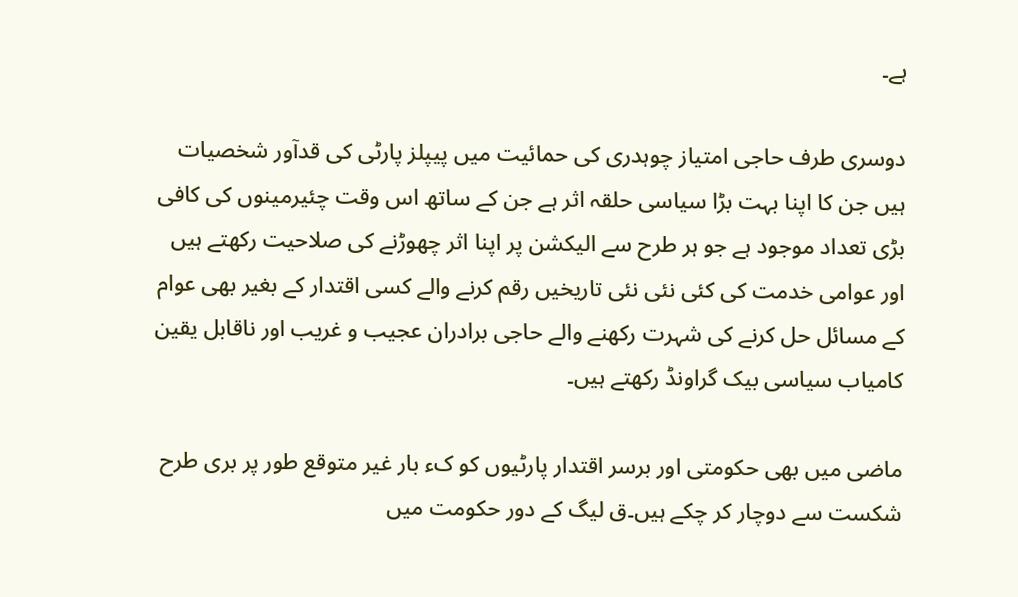ہے۔

دوسری طرف حاجی امتیاز چوہدری کی حمائیت میں پیپلز پارٹی کی قدآور شخصیات ہیں جن کا اپنا بہت بڑا سیاسی حلقہ اثر ہے جن کے ساتھ اس وقت چئیرمینوں کی کافی بڑی تعداد موجود ہے جو ہر طرح سے الیکشن پر اپنا اثر چھوڑنے کی صلاحیت رکھتے ہیں اور عوامی خدمت کی کئی نئی نئی تاریخیں رقم کرنے والے کسی اقتدار کے بغیر بھی عوام کے مسائل حل کرنے کی شہرت رکھنے والے حاجی برادران عجیب و غریب اور ناقابل یقین کامیاب سیاسی بیک گراونڈ رکھتے ہیں۔

ماضی میں بھی حکومتی اور برسر اقتدار پارٹیوں کو کء بار غیر متوقع طور پر بری طرح شکست سے دوچار کر چکے ہیں۔ق لیگ کے دور حکومت میں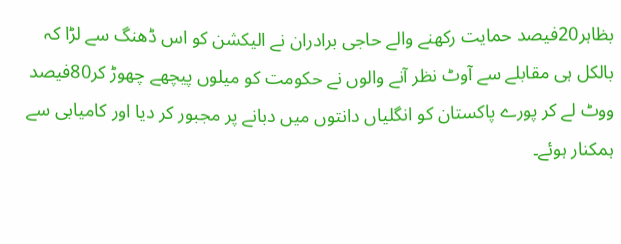بظاہر20فیصد حمایت رکھنے والے حاجی برادران نے الیکشن کو اس ڈھنگ سے لڑا کہ بالکل ہی مقابلے سے آوٹ نظر آنے والوں نے حکومت کو میلوں پیچھے چھوڑ کر80فیصد ووٹ لے کر پورے پاکستان کو انگلیاں دانتوں میں دبانے پر مجبور کر دیا اور کامیابی سے ہمکنار ہوئے۔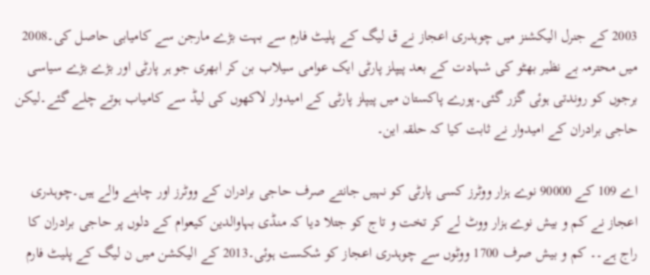2003 کے جنرل الیکشنز میں چوہدری اعجاز نے ق لیگ کے پلیٹ فارم سے بہت بڑے مارجن سے کامیابی حاصل کی۔2008 میں محترمہ بے نظیر بھٹو کی شہادت کے بعد پیپلز پارٹی ایک عوامی سیلاب بن کر ابھری جو ہر پارٹی اور بڑے بڑے سیاسی برجوں کو روندتی ہوئی گزر گئی۔پورے پاکستان میں پیپلز پارٹی کے امیدوار لاکھوں کی لیڈ سے کامیاب ہوتے چلے گئے۔لیکن حاجی برادران کے امیدوار نے ثابت کیا کہ حلقہ این۔

اے 109 کے 90000 نوے ہزار ووٹرز کسی پارٹی کو نہیں جانتے صرف حاجی برادران کے ووٹرز اور چاہنے والے ہیں۔چوہدری اعجاز نے کم و بیش نوے ہزار ووٹ لے کر تخت و تاج کو جتلا دیا کہ منڈی بہاوالدین کیعوام کے دلوں پر حاجی برادران کا راج ہے۔۔ کم و بیش صرف 1700 ووٹوں سے چوہدری اعجاز کو شکست ہوئی۔2013 کے الیکشن میں ن لیگ کے پلیٹ فارم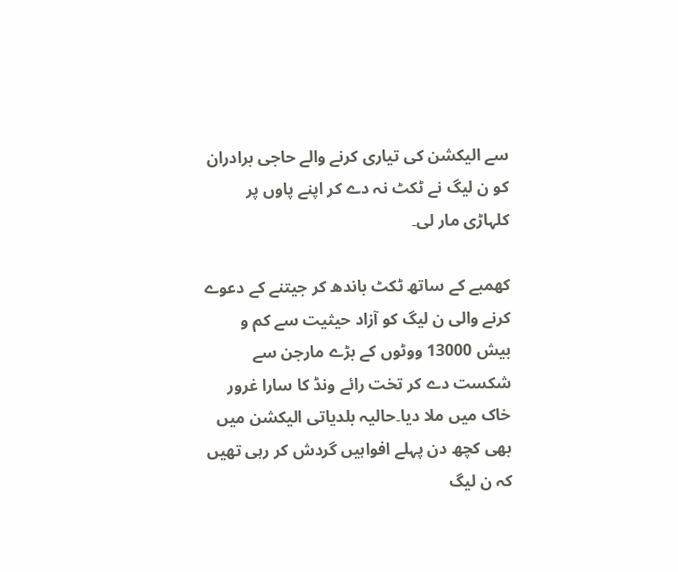سے الیکشن کی تیاری کرنے والے حاجی برادران کو ن لیگ نے ٹکٹ نہ دے کر اپنے پاوں پر کلہاڑی مار لی۔

کھمبے کے ساتھ ٹکٹ باندھ کر جیتنے کے دعوے کرنے والی ن لیگ کو آزاد حیثیت سے کم و بیش 13000 ووٹوں کے بڑے مارجن سے شکست دے کر تخت رائے ونڈ کا سارا غرور خاک میں ملا دیا۔حالیہ بلدیاتی الیکشن میں بھی کچھ دن پہلے افواہیں گردش کر رہی تھیں کہ ن لیگ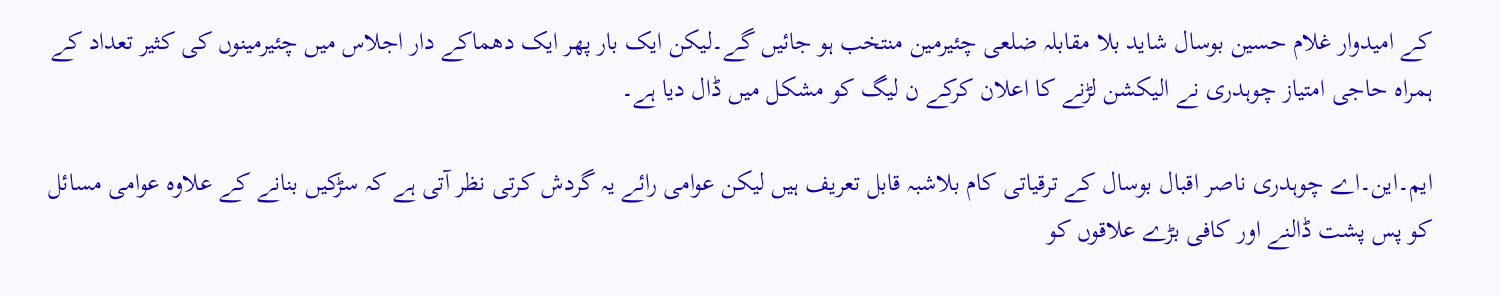کے امیدوار غلام حسین بوسال شاید بلا مقابلہ ضلعی چئیرمین منتخب ہو جائیں گے۔لیکن ایک بار پھر ایک دھماکے دار اجلاس میں چئیرمینوں کی کثیر تعداد کے ہمراہ حاجی امتیاز چوہدری نے الیکشن لڑنے کا اعلان کرکے ن لیگ کو مشکل میں ڈال دیا ہے۔

ایم۔این۔اے چوہدری ناصر اقبال بوسال کے ترقیاتی کام بلاشبہ قابل تعریف ہیں لیکن عوامی رائے یہ گردش کرتی نظر آتی ہے کہ سڑکیں بنانے کے علاوہ عوامی مسائل کو پس پشت ڈالنے اور کافی بڑے علاقوں کو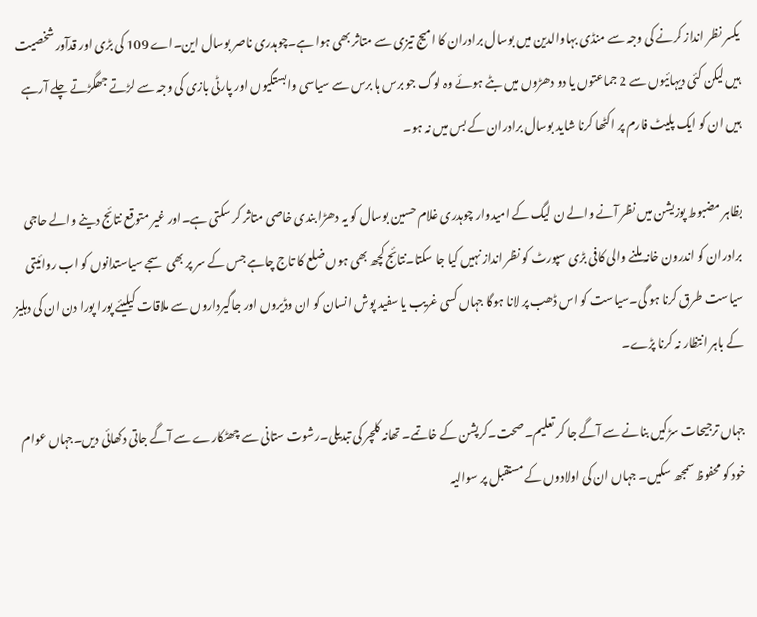یکسر نظر انداز کرنے کی وجہ سے منڈی بہاوالدین میں بوسال برادران کا امیج تیزی سے متاثر بھی ہوا ہے۔چوہدری ناصر بوسال این۔اے 109 کی بڑی اور قدآور شخصیت ہیں لیکن کئی دیہائیوں سے 2 جماعتوں یا دو دھڑوں میں بٹے ہوئے وہ لوگ جو برس ہا برس سے سیاسی وابستگیوں اور پارٹی بازی کی وجہ سے لڑتے جھگڑتے چلے آرہے ہیں ان کو ایک پلیٹ فارم پر اکٹھا کرنا شاید بوسال برادران کے بس میں نہ ہو۔

بظاہر مضبوط پوزیشن میں نظر آنے والے ن لیگ کے امیدوار چوہدری غلام حسین بوسال کو یہ دھڑا بندی خاصی متاثر کر سکتی ہے۔اور غیر متوقع نتائج دینے والے حاجی برادران کو اندرون خانہ ملنے والی کافی بڑی سپورٹ کو نظر انداز نہیں کیا جا سکتا۔نتائج کچھ بھی ہوں ضلع کا تاج چاہے جس کے سر پر بھی سجے سیاستدانوں کو اب روائیتی سیاست طرق کرنا ہو گی۔سیاست کو اس ڈھب پر لانا ہوگا جہاں کسی غریب یا سفید پوش انسان کو ان وڈیروں اور جاگیرداروں سے ملاقات کیلیئے پورا پورا دن ان کی دہلیز کے باہر انتظار نہ کرنا پڑے۔

جہاں ترجیحات سڑکیں بنانے سے آگے جا کر تعلیم۔صحت۔کرپشن کے خاتمے۔ تھانہ کلچر کی تبدیلی۔رشوت ستانی سے چھٹکارے سے آگے جاتی دکھائی دیں۔جہاں عوام خود کو محفوظ سمجھ سکیں۔ جہاں ان کی اولادوں کے مستقبل پر سوالیہ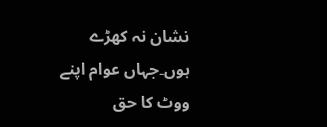نشان نہ کھڑے ہوں۔جہاں عوام اپنے ووٹ کا حق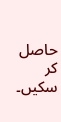حاصل کر سکیں۔